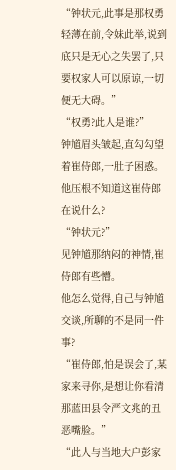“钟状元,此事是那权勇轻薄在前,令妹此举,说到底只是无心之失罢了,只要权家人可以原谅,一切便无大碍。”
“权勇?此人是谁?”
钟馗眉头皱起,直勾勾望着崔侍郎,一肚子困惑。
他压根不知道这崔侍郎在说什么?
“钟状元?”
见钟馗那纳闷的神情,崔侍郎有些懵。
他怎么觉得,自己与钟馗交谈,所聊的不是同一件事?
“崔侍郎,怕是误会了,某家来寻你,是想让你看清那蓝田县令严文兆的丑恶嘴脸。”
“此人与当地大户彭家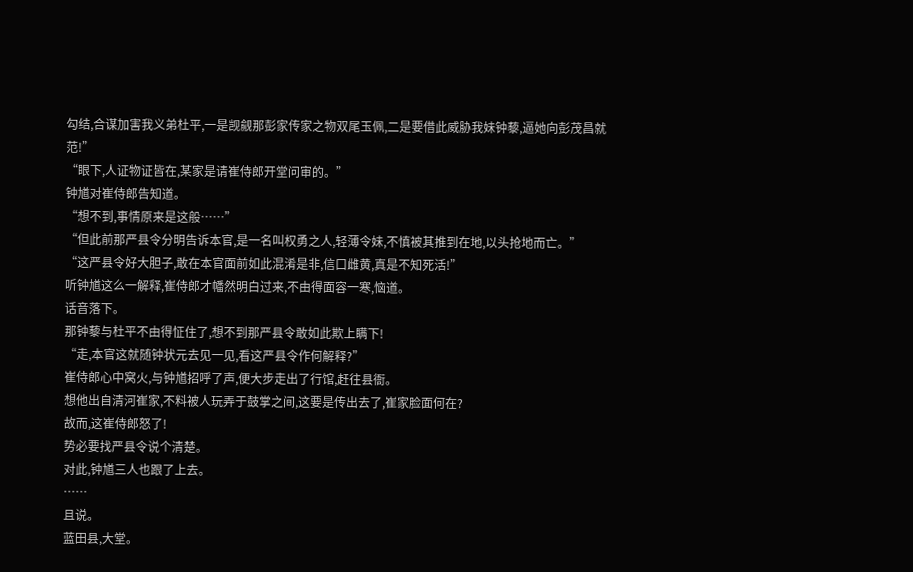勾结,合谋加害我义弟杜平,一是觊觎那彭家传家之物双尾玉佩,二是要借此威胁我妹钟藜,逼她向彭茂昌就范!”
“眼下,人证物证皆在,某家是请崔侍郎开堂问审的。”
钟馗对崔侍郎告知道。
“想不到,事情原来是这般……”
“但此前那严县令分明告诉本官,是一名叫权勇之人,轻薄令妹,不慎被其推到在地,以头抢地而亡。”
“这严县令好大胆子,敢在本官面前如此混淆是非,信口雌黄,真是不知死活!”
听钟馗这么一解释,崔侍郎才幡然明白过来,不由得面容一寒,恼道。
话音落下。
那钟藜与杜平不由得怔住了,想不到那严县令敢如此欺上瞒下!
“走,本官这就随钟状元去见一见,看这严县令作何解释?”
崔侍郎心中窝火,与钟馗招呼了声,便大步走出了行馆,赶往县衙。
想他出自清河崔家,不料被人玩弄于鼓掌之间,这要是传出去了,崔家脸面何在?
故而,这崔侍郎怒了!
势必要找严县令说个清楚。
对此,钟馗三人也跟了上去。
……
且说。
蓝田县,大堂。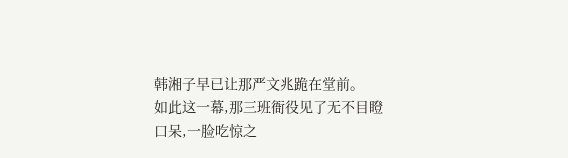韩湘子早已让那严文兆跪在堂前。
如此这一幕,那三班衙役见了无不目瞪口呆,一脸吃惊之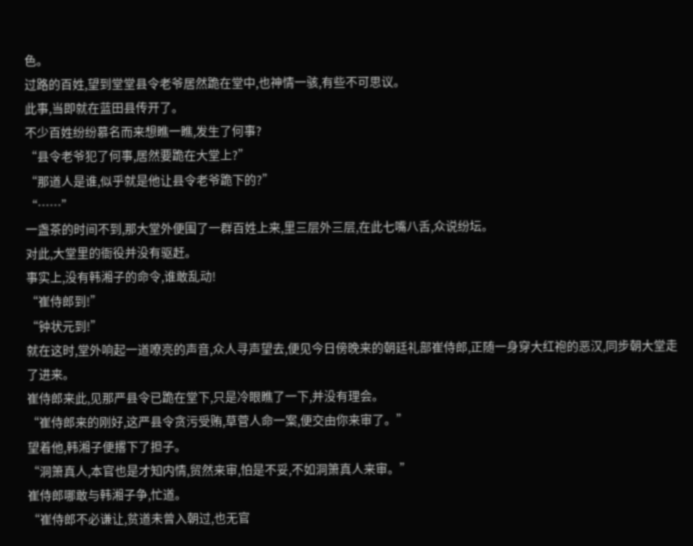色。
过路的百姓,望到堂堂县令老爷居然跪在堂中,也神情一骇,有些不可思议。
此事,当即就在蓝田县传开了。
不少百姓纷纷慕名而来想瞧一瞧,发生了何事?
“县令老爷犯了何事,居然要跪在大堂上?”
“那道人是谁,似乎就是他让县令老爷跪下的?”
“……”
一盏茶的时间不到,那大堂外便围了一群百姓上来,里三层外三层,在此七嘴八舌,众说纷坛。
对此,大堂里的衙役并没有驱赶。
事实上,没有韩湘子的命令,谁敢乱动!
“崔侍郎到!”
“钟状元到!”
就在这时,堂外响起一道嘹亮的声音,众人寻声望去,便见今日傍晚来的朝廷礼部崔侍郎,正随一身穿大红袍的恶汉,同步朝大堂走了进来。
崔侍郎来此,见那严县令已跪在堂下,只是冷眼瞧了一下,并没有理会。
“崔侍郎来的刚好,这严县令贪污受贿,草菅人命一案,便交由你来审了。”
望着他,韩湘子便撂下了担子。
“洞箫真人,本官也是才知内情,贸然来审,怕是不妥,不如洞箫真人来审。”
崔侍郎哪敢与韩湘子争,忙道。
“崔侍郎不必谦让,贫道未曾入朝过,也无官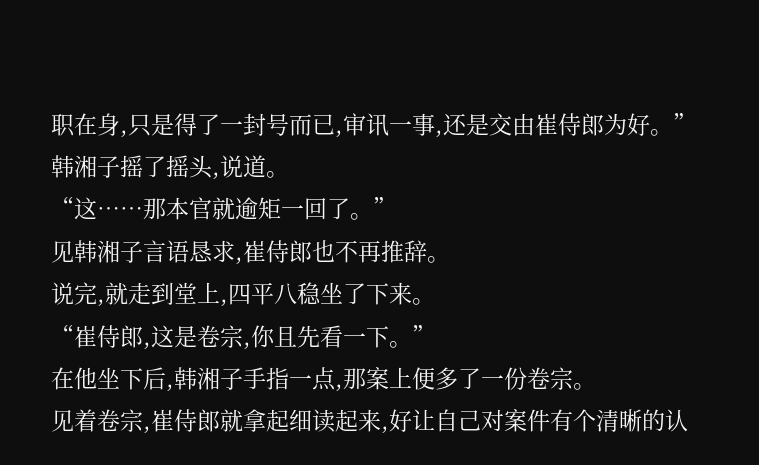职在身,只是得了一封号而已,审讯一事,还是交由崔侍郎为好。”
韩湘子摇了摇头,说道。
“这……那本官就逾矩一回了。”
见韩湘子言语恳求,崔侍郎也不再推辞。
说完,就走到堂上,四平八稳坐了下来。
“崔侍郎,这是卷宗,你且先看一下。”
在他坐下后,韩湘子手指一点,那案上便多了一份卷宗。
见着卷宗,崔侍郎就拿起细读起来,好让自己对案件有个清晰的认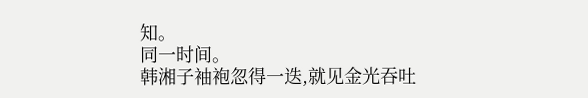知。
同一时间。
韩湘子袖袍忽得一迭,就见金光吞吐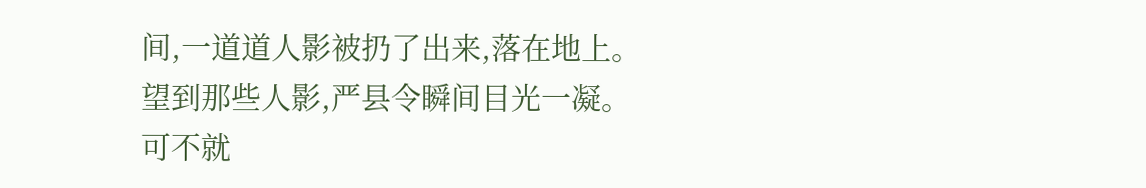间,一道道人影被扔了出来,落在地上。
望到那些人影,严县令瞬间目光一凝。
可不就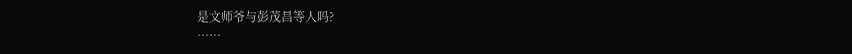是文师爷与彭茂昌等人吗?
……